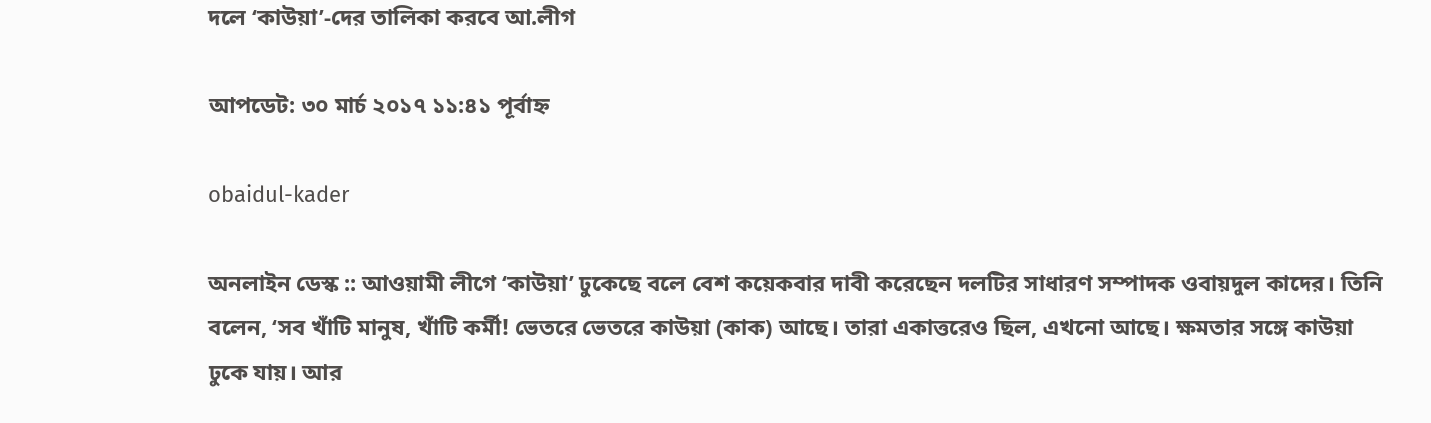দলে ‘কাউয়া’-দের তালিকা করবে আ.লীগ

আপডেট: ৩০ মার্চ ২০১৭ ১১:৪১ পূর্বাহ্ন

obaidul-kader

অনলাইন ডেস্ক :: আওয়ামী লীগে ‘কাউয়া’ ঢুকেছে বলে বেশ কয়েকবার দাবী করেছেন দলটির সাধারণ সম্পাদক ওবায়দুল কাদের। তিনি বলেন, ‘সব খাঁটি মানুষ, খাঁটি কর্মী! ভেতরে ভেতরে কাউয়া (কাক) আছে। তারা একাত্তরেও ছিল, এখনো আছে। ক্ষমতার সঙ্গে কাউয়া ঢুকে যায়। আর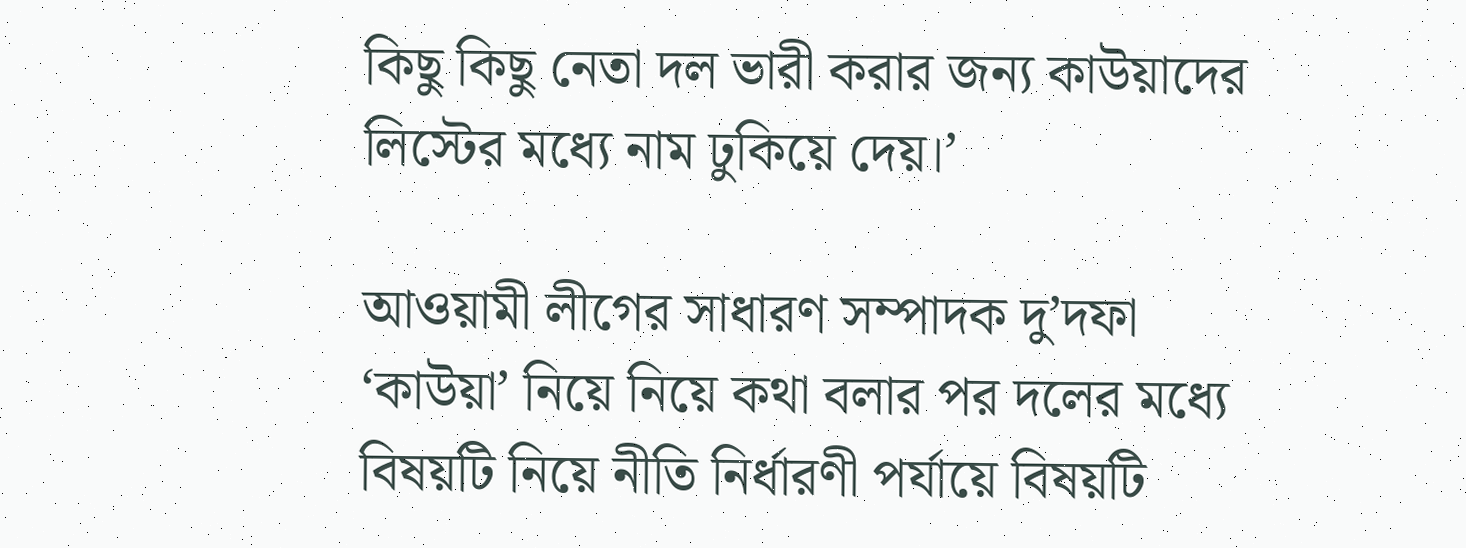কিছু কিছু নেতা দল ভারী করার জন্য কাউয়াদের লিস্টের মধ্যে নাম ঢুকিয়ে দেয়।’

আওয়ামী লীগের সাধারণ সম্পাদক দু’দফা ‘কাউয়া’ নিয়ে নিয়ে কথা বলার পর দলের মধ্যে বিষয়টি নিয়ে নীতি নির্ধারণী পর্যায়ে বিষয়টি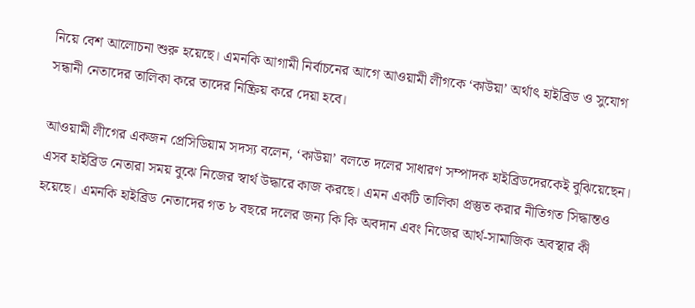নিয়ে বেশ আলোচনা শুরু হয়েছে। এমনকি আগামী নির্বাচনের আগে আওয়ামী লীগকে ‘কাউয়া’ অর্থাৎ হাইব্রিড ও সুযোগ সন্ধানী নেতাদের তালিকা করে তাদের নিষ্ক্রিয় করে দেয়া হবে।

আওয়ামী লীগের একজন প্রেসিডিয়াম সদস্য বলেন, ‘কাউয়া’ বলতে দলের সাধারণ সম্পাদক হাইব্রিডদেরকেই বুঝিয়েছেন। এসব হাইব্রিড নেতারা সময় বুঝে নিজের স্বার্থ উদ্ধারে কাজ করছে। এমন একটি তালিকা প্রস্তুত করার নীতিগত সিদ্ধান্তও হয়েছে। এমনকি হাইব্রিড নেতাদের গত ৮ বছরে দলের জন্য কি কি অবদান এবং নিজের আর্থ-সামাজিক অবস্থার কী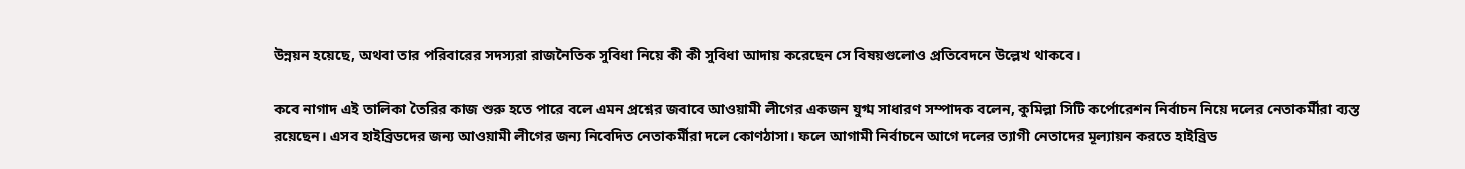উন্নয়ন হয়েছে, অথবা তার পরিবারের সদস্যরা রাজনৈতিক সুবিধা নিয়ে কী কী সুবিধা আদায় করেছেন সে বিষয়গুলোও প্রতিবেদনে উল্লেখ থাকবে।

কবে নাগাদ এই তালিকা তৈরির কাজ শুরু হতে পারে বলে এমন প্রশ্নের জবাবে আওয়ামী লীগের একজন যুগ্ম সাধারণ সম্পাদক বলেন, কুমিল্লা সিটি কর্পোরেশন নির্বাচন নিয়ে দলের নেতাকর্মীরা ব্যস্ত রয়েছেন। এসব হাইব্রিডদের জন্য আওয়ামী লীগের জন্য নিবেদিত নেতাকর্মীরা দলে কোণঠাসা। ফলে আগামী নির্বাচনে আগে দলের ত্যাগী নেতাদের মূল্যায়ন করতে হাইব্রিড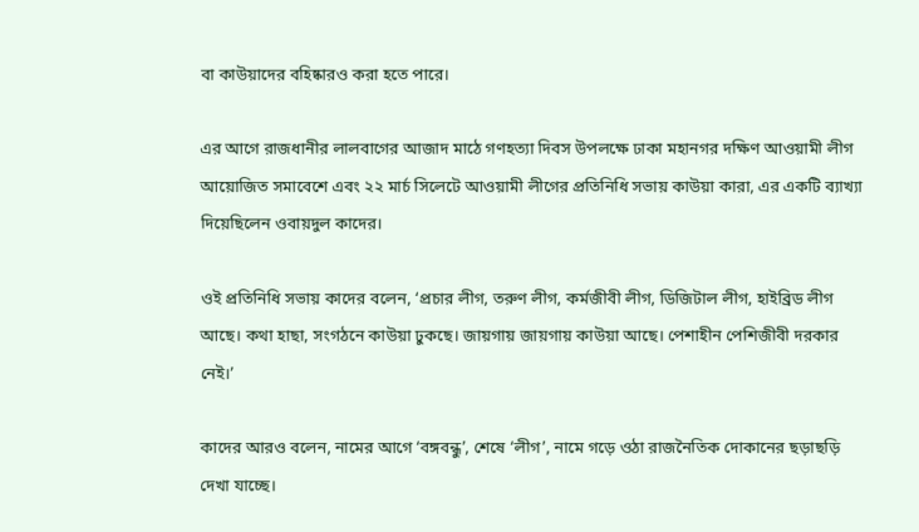বা কাউয়াদের বহিষ্কারও করা হতে পারে।

এর আগে রাজধানীর লালবাগের আজাদ মাঠে গণহত্যা দিবস উপলক্ষে ঢাকা মহানগর দক্ষিণ আওয়ামী লীগ আয়োজিত সমাবেশে এবং ২২ মার্চ সিলেটে আওয়ামী লীগের প্রতিনিধি সভায় কাউয়া কারা, এর একটি ব্যাখ্যা দিয়েছিলেন ওবায়দুল কাদের।

ওই প্রতিনিধি সভায় কাদের বলেন, ‘প্রচার লীগ, তরুণ লীগ, কর্মজীবী লীগ, ডিজিটাল লীগ, হাইব্রিড লীগ আছে। কথা হাছা, সংগঠনে কাউয়া ঢুকছে। জায়গায় জায়গায় কাউয়া আছে। পেশাহীন পেশিজীবী দরকার নেই।’

কাদের আরও বলেন, নামের আগে ‘বঙ্গবন্ধু’, শেষে ‘লীগ’, নামে গড়ে ওঠা রাজনৈতিক দোকানের ছড়াছড়ি দেখা যাচ্ছে।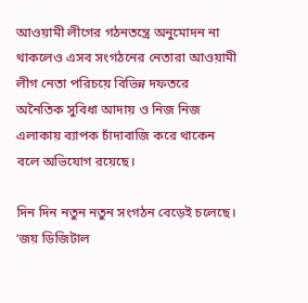আওয়ামী লীগের গঠনতন্ত্রে অনুমোদন না থাকলেও এসব সংগঠনের নেতারা আওয়ামী লীগ নেতা পরিচয়ে বিভিন্ন দফতরে অনৈতিক সুবিধা আদায় ও নিজ নিজ এলাকায় ব্যাপক চাঁদাবাজি করে থাকেন বলে অভিযোগ রয়েছে।

দিন দিন নতুন নতুন সংগঠন বেড়েই চলেছে। ‘জয় ডিজিটাল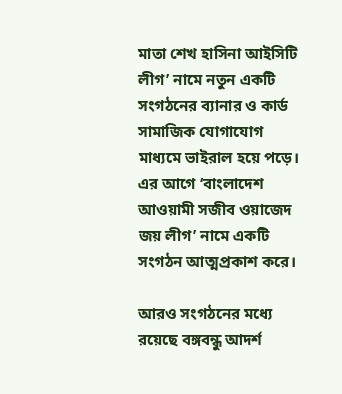মাতা শেখ হাসিনা আইসিটি লীগ’ নামে নতুন একটি সংগঠনের ব্যানার ও কার্ড সামাজিক যোগাযোগ মাধ্যমে ভাইরাল হয়ে পড়ে। এর আগে ‘বাংলাদেশ আওয়ামী সজীব ওয়াজেদ জয় লীগ’ নামে একটি সংগঠন আত্মপ্রকাশ করে।

আরও সংগঠনের মধ্যে রয়েছে বঙ্গবন্ধু আদর্শ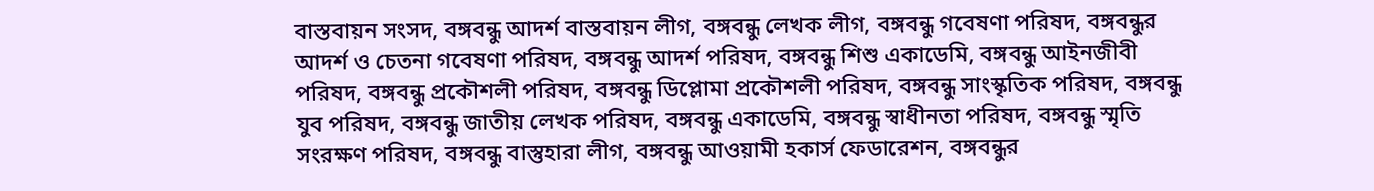বাস্তবায়ন সংসদ, বঙ্গবন্ধু আদর্শ বাস্তবায়ন লীগ, বঙ্গবন্ধু লেখক লীগ, বঙ্গবন্ধু গবেষণা পরিষদ, বঙ্গবন্ধুর আদর্শ ও চেতনা গবেষণা পরিষদ, বঙ্গবন্ধু আদর্শ পরিষদ, বঙ্গবন্ধু শিশু একাডেমি, বঙ্গবন্ধু আইনজীবী পরিষদ, বঙ্গবন্ধু প্রকৌশলী পরিষদ, বঙ্গবন্ধু ডিপ্লোমা প্রকৌশলী পরিষদ, বঙ্গবন্ধু সাংস্কৃতিক পরিষদ, বঙ্গবন্ধু যুব পরিষদ, বঙ্গবন্ধু জাতীয় লেখক পরিষদ, বঙ্গবন্ধু একাডেমি, বঙ্গবন্ধু স্বাধীনতা পরিষদ, বঙ্গবন্ধু স্মৃতি সংরক্ষণ পরিষদ, বঙ্গবন্ধু বাস্তুহারা লীগ, বঙ্গবন্ধু আওয়ামী হকার্স ফেডারেশন, বঙ্গবন্ধুর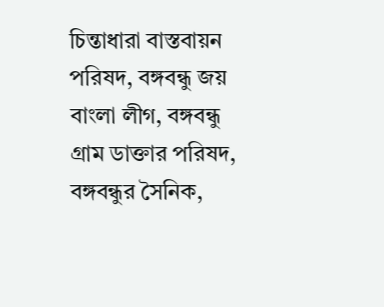চিন্তাধারা বাস্তবায়ন পরিষদ, বঙ্গবন্ধু জয় বাংলা লীগ, বঙ্গবন্ধু গ্রাম ডাক্তার পরিষদ, বঙ্গবন্ধুর সৈনিক,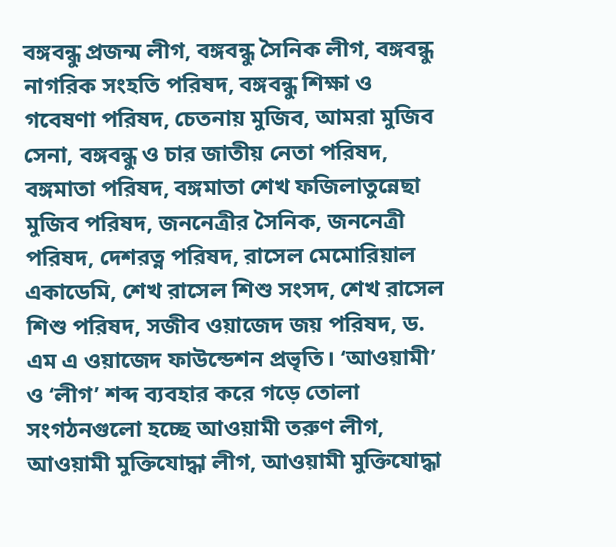বঙ্গবন্ধু প্রজন্ম লীগ, বঙ্গবন্ধু সৈনিক লীগ, বঙ্গবন্ধু নাগরিক সংহতি পরিষদ, বঙ্গবন্ধু শিক্ষা ও গবেষণা পরিষদ, চেতনায় মুজিব, আমরা মুজিব সেনা, বঙ্গবন্ধু ও চার জাতীয় নেতা পরিষদ, বঙ্গমাতা পরিষদ, বঙ্গমাতা শেখ ফজিলাতুন্নেছা মুজিব পরিষদ, জননেত্রীর সৈনিক, জননেত্রী পরিষদ, দেশরত্ন পরিষদ, রাসেল মেমোরিয়াল একাডেমি, শেখ রাসেল শিশু সংসদ, শেখ রাসেল শিশু পরিষদ, সজীব ওয়াজেদ জয় পরিষদ, ড. এম এ ওয়াজেদ ফাউন্ডেশন প্রভৃতি। ‘আওয়ামী’ ও ‘লীগ’ শব্দ ব্যবহার করে গড়ে তোলা সংগঠনগুলো হচ্ছে আওয়ামী তরুণ লীগ, আওয়ামী মুক্তিযোদ্ধা লীগ, আওয়ামী মুক্তিযোদ্ধা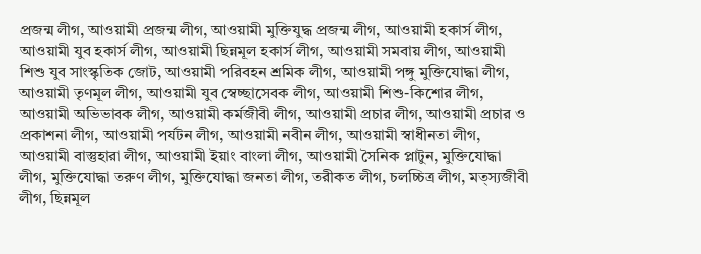প্রজন্ম লীগ, আওয়ামী প্রজন্ম লীগ, আওয়ামী মুক্তিযুদ্ধ প্রজন্ম লীগ, আওয়ামী হকার্স লীগ, আওয়ামী যুব হকার্স লীগ, আওয়ামী ছিন্নমূল হকার্স লীগ, আওয়ামী সমবায় লীগ, আওয়ামী শিশু যুব সাংস্কৃতিক জোট, আওয়ামী পরিবহন শ্রমিক লীগ, আওয়ামী পঙ্গু মুক্তিযোদ্ধা লীগ, আওয়ামী তৃণমূল লীগ, আওয়ামী যুব স্বেচ্ছাসেবক লীগ, আওয়ামী শিশু-কিশোর লীগ, আওয়ামী অভিভাবক লীগ, আওয়ামী কর্মজীবী লীগ, আওয়ামী প্রচার লীগ, আওয়ামী প্রচার ও প্রকাশনা লীগ, আওয়ামী পর্যটন লীগ, আওয়ামী নবীন লীগ, আওয়ামী স্বাধীনতা লীগ, আওয়ামী বাস্তুহারা লীগ, আওয়ামী ইয়াং বাংলা লীগ, আওয়ামী সৈনিক প্লাটুন, মুক্তিযোদ্ধা লীগ, মুক্তিযোদ্ধা তরুণ লীগ, মুক্তিযোদ্ধা জনতা লীগ, তরীকত লীগ, চলচ্চিত্র লীগ, মত্স্যজীবী লীগ, ছিন্নমূল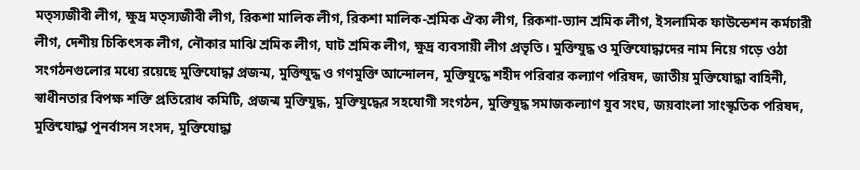মত্স্যজীবী লীগ, ক্ষুদ্র মত্স্যজীবী লীগ, রিকশা মালিক লীগ, রিকশা মালিক-শ্রমিক ঐক্য লীগ, রিকশা-ভ্যান শ্রমিক লীগ, ইসলামিক ফাউন্ডেশন কর্মচারী লীগ, দেশীয় চিকিৎসক লীগ, নৌকার মাঝি শ্রমিক লীগ, ঘাট শ্রমিক লীগ, ক্ষুদ্র ব্যবসায়ী লীগ প্রভৃতি। মুক্তিযুদ্ধ ও মুক্তিযোদ্ধাদের নাম নিয়ে গড়ে ওঠা সংগঠনগুলোর মধ্যে রয়েছে মুক্তিযোদ্ধা প্রজন্ম, মুক্তিযুদ্ধ ও গণমুক্তি আন্দোলন, মুক্তিযুদ্ধে শহীদ পরিবার কল্যাণ পরিষদ, জাতীয় মুক্তিযোদ্ধা বাহিনী, স্বাধীনতার বিপক্ষ শক্তি প্রতিরোধ কমিটি, প্রজন্ম মুক্তিযুদ্ধ, মুক্তিযুদ্ধের সহযোগী সংগঠন, মুক্তিযুদ্ধ সমাজকল্যাণ যুব সংঘ, জয়বাংলা সাংস্কৃতিক পরিষদ, মুক্তিযোদ্ধা পুনর্বাসন সংসদ, মুক্তিযোদ্ধা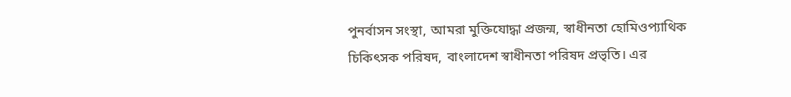পুনর্বাসন সংস্থা, আমরা মুক্তিযোদ্ধা প্রজন্ম, স্বাধীনতা হোমিওপ্যাথিক চিকিৎসক পরিষদ, বাংলাদেশ স্বাধীনতা পরিষদ প্রভৃতি। এর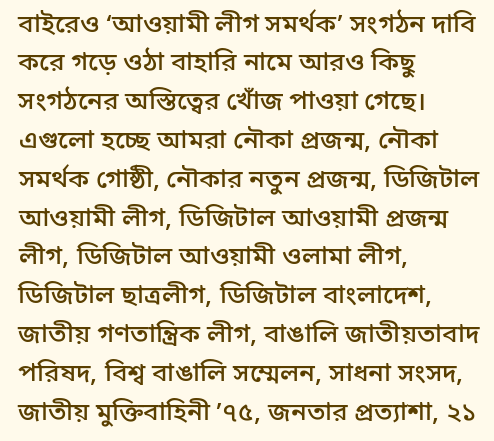বাইরেও ‘আওয়ামী লীগ সমর্থক’ সংগঠন দাবি করে গড়ে ওঠা বাহারি নামে আরও কিছু সংগঠনের অস্তিত্বের খোঁজ পাওয়া গেছে। এগুলো হচ্ছে আমরা নৌকা প্রজন্ম, নৌকা সমর্থক গোষ্ঠী, নৌকার নতুন প্রজন্ম, ডিজিটাল আওয়ামী লীগ, ডিজিটাল আওয়ামী প্রজন্ম লীগ, ডিজিটাল আওয়ামী ওলামা লীগ, ডিজিটাল ছাত্রলীগ, ডিজিটাল বাংলাদেশ, জাতীয় গণতান্ত্রিক লীগ, বাঙালি জাতীয়তাবাদ পরিষদ, বিশ্ব বাঙালি সম্মেলন, সাধনা সংসদ, জাতীয় মুক্তিবাহিনী ’৭৫, জনতার প্রত্যাশা, ২১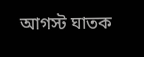আগস্ট ঘাতক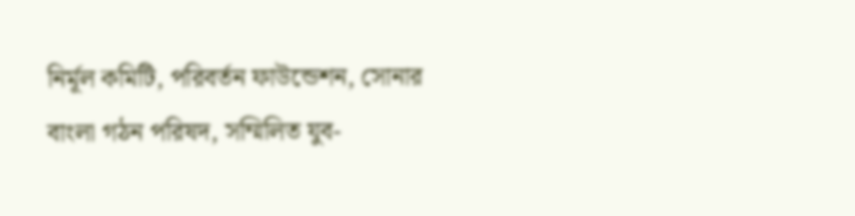নির্মূল কমিটি, পরিবর্তন ফাউন্ডেশন, সোনার বাংলা গঠন পরিষদ, সম্মিলিত যুব-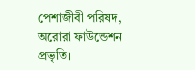পেশাজীবী পরিষদ, অরোরা ফাউন্ডেশন প্রভৃতি।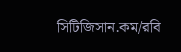সিটিজিসান.কম/রবি